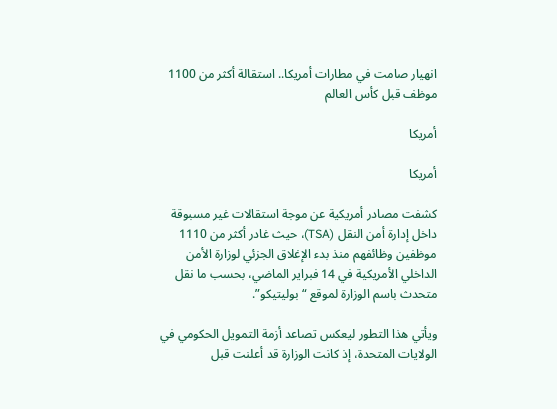انهيار صامت في مطارات أمريكا.. استقالة أكثر من 1100 موظف قبل كأس العالم

أمريكا

أمريكا

كشفت مصادر أمريكية عن موجة استقالات غير مسبوقة داخل إدارة أمن النقل (TSA)، حيث غادر أكثر من 1110 موظفين وظائفهم منذ بدء الإغلاق الجزئي لوزارة الأمن الداخلي الأمريكية في 14 فبراير الماضي، بحسب ما نقل متحدث باسم الوزارة لموقع “بوليتيكو”.

ويأتي هذا التطور ليعكس تصاعد أزمة التمويل الحكومي في الولايات المتحدة، إذ كانت الوزارة قد أعلنت قبل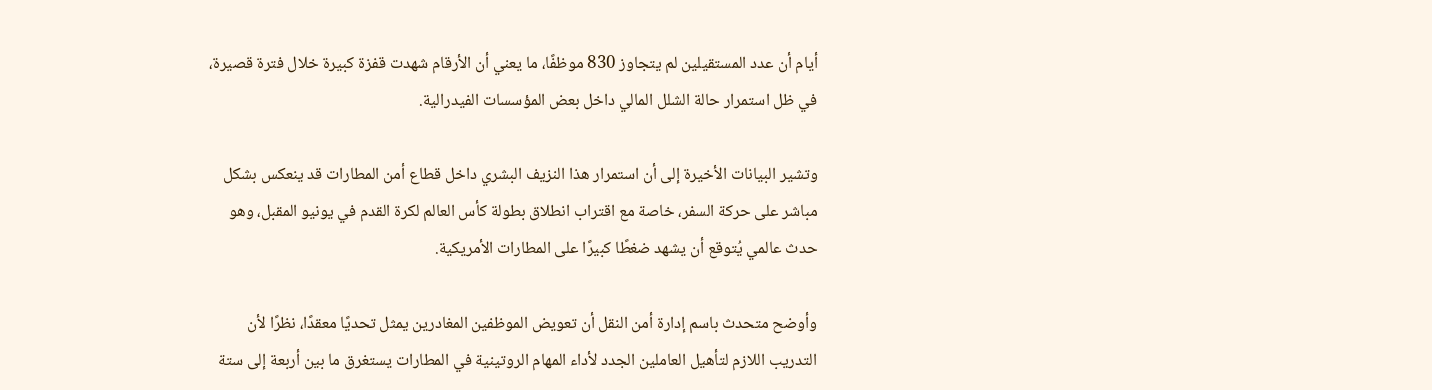أيام أن عدد المستقيلين لم يتجاوز 830 موظفًا، ما يعني أن الأرقام شهدت قفزة كبيرة خلال فترة قصيرة، في ظل استمرار حالة الشلل المالي داخل بعض المؤسسات الفيدرالية.

وتشير البيانات الأخيرة إلى أن استمرار هذا النزيف البشري داخل قطاع أمن المطارات قد ينعكس بشكل مباشر على حركة السفر، خاصة مع اقتراب انطلاق بطولة كأس العالم لكرة القدم في يونيو المقبل، وهو حدث عالمي يُتوقع أن يشهد ضغطًا كبيرًا على المطارات الأمريكية.

وأوضح متحدث باسم إدارة أمن النقل أن تعويض الموظفين المغادرين يمثل تحديًا معقدًا، نظرًا لأن التدريب اللازم لتأهيل العاملين الجدد لأداء المهام الروتينية في المطارات يستغرق ما بين أربعة إلى ستة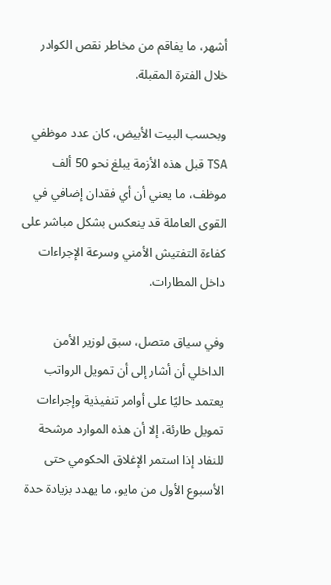أشهر، ما يفاقم من مخاطر نقص الكوادر خلال الفترة المقبلة.

وبحسب البيت الأبيض، كان عدد موظفي TSA قبل هذه الأزمة يبلغ نحو 50 ألف موظف، ما يعني أن أي فقدان إضافي في القوى العاملة قد ينعكس بشكل مباشر على كفاءة التفتيش الأمني وسرعة الإجراءات داخل المطارات.

وفي سياق متصل، سبق لوزير الأمن الداخلي أن أشار إلى أن تمويل الرواتب يعتمد حاليًا على أوامر تنفيذية وإجراءات تمويل طارئة، إلا أن هذه الموارد مرشحة للنفاد إذا استمر الإغلاق الحكومي حتى الأسبوع الأول من مايو، ما يهدد بزيادة حدة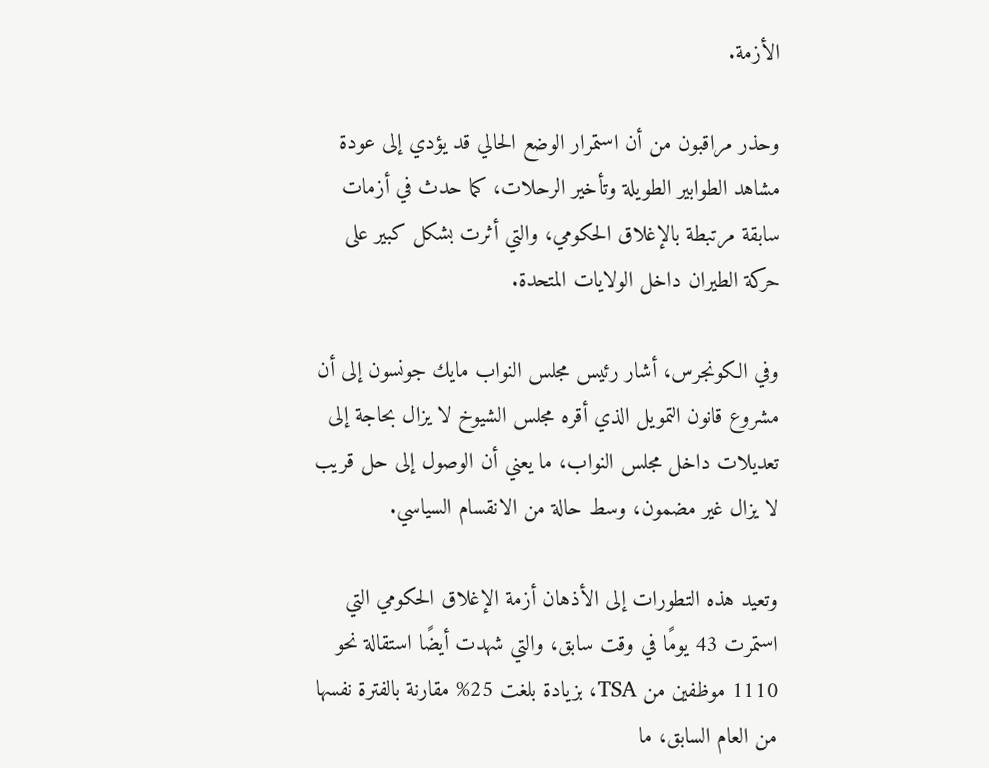الأزمة.

وحذر مراقبون من أن استمرار الوضع الحالي قد يؤدي إلى عودة مشاهد الطوابير الطويلة وتأخير الرحلات، كما حدث في أزمات سابقة مرتبطة بالإغلاق الحكومي، والتي أثرت بشكل كبير على حركة الطيران داخل الولايات المتحدة.

وفي الكونجرس، أشار رئيس مجلس النواب مايك جونسون إلى أن مشروع قانون التمويل الذي أقره مجلس الشيوخ لا يزال بحاجة إلى تعديلات داخل مجلس النواب، ما يعني أن الوصول إلى حل قريب لا يزال غير مضمون، وسط حالة من الانقسام السياسي.

وتعيد هذه التطورات إلى الأذهان أزمة الإغلاق الحكومي التي استمرت 43 يومًا في وقت سابق، والتي شهدت أيضًا استقالة نحو 1110 موظفين من TSA، بزيادة بلغت 25% مقارنة بالفترة نفسها من العام السابق، ما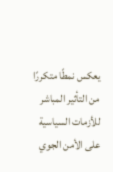يعكس نمطًا متكررًا من التأثير المباشر للأزمات السياسية على الأمن الجوي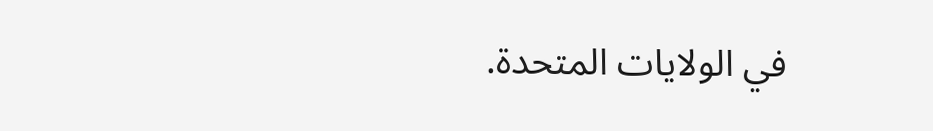في الولايات المتحدة.